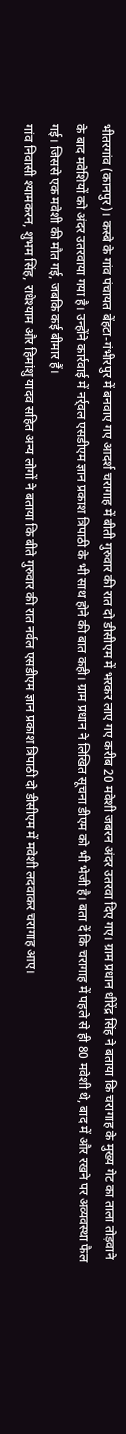भीतरगांव (कानपुर)। कस्बे के गांव पंचायत बेंहटा-गंभीरपुर में बनवाए गए आदर्श चरागाह में बीती गुरुवार की रात दो डीसीएम में भरकर लाए गए करीब 20 मवेशी जबरन अंदर उतरवा दिए गए। ग्राम प्रधान धीरेंद्र सिंह ने बताया कि चरागाह के मुख्य गेट का ताला तोड़वाने के बाद मवेशियों को अंदर उतरवाया गया है। उन्होंने कार्रवाई में नर्र्वल एसडीएम ज्ञान प्रकाश त्रिपाठी के भी साथ होने की बात कही। ग्राम प्रधान ने लिखित सूचना डीएम को भी भेजी है। बता दें कि चरागाह में पहले से ही 80 मवेशी थे, बाद में और रखने पर अव्यवस्था फैल गई। जिससे एक मवेशी की मौत गई, जबकि कई बीमार हैं।
गांव निवासी श्यामकरन, शुभम सिंह, राधेश्याम और हिमांशु यादव सहित अन्य लोगों ने बताया कि बीते गुरुवार की रात नर्वल एसडीएम ज्ञान प्रकाश त्रिपाठी दो डीसीएम में मवेशी लदवाकर चरागाह आए।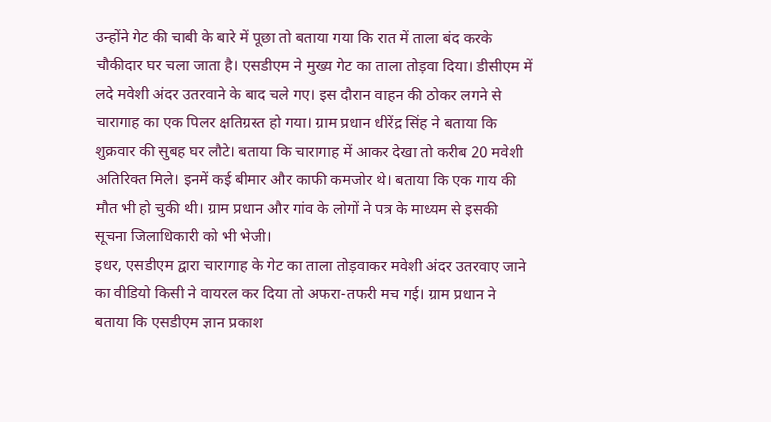उन्होंने गेट की चाबी के बारे में पूछा तो बताया गया कि रात में ताला बंद करके चौकीदार घर चला जाता है। एसडीएम ने मुख्य गेट का ताला तोड़वा दिया। डीसीएम में लदे मवेशी अंदर उतरवाने के बाद चले गए। इस दौरान वाहन की ठोकर लगने से चारागाह का एक पिलर क्षतिग्रस्त हो गया। ग्राम प्रधान धीरेंद्र सिंह ने बताया कि शुक्रवार की सुबह घर लौटे। बताया कि चारागाह में आकर देखा तो करीब 20 मवेशी अतिरिक्त मिले। इनमें कई बीमार और काफी कमजोर थे। बताया कि एक गाय की मौत भी हो चुकी थी। ग्राम प्रधान और गांव के लोगों ने पत्र के माध्यम से इसकी सूचना जिलाधिकारी को भी भेजी।
इधर, एसडीएम द्वारा चारागाह के गेट का ताला तोड़वाकर मवेशी अंदर उतरवाए जाने का वीडियो किसी ने वायरल कर दिया तो अफरा-तफरी मच गई। ग्राम प्रधान ने बताया कि एसडीएम ज्ञान प्रकाश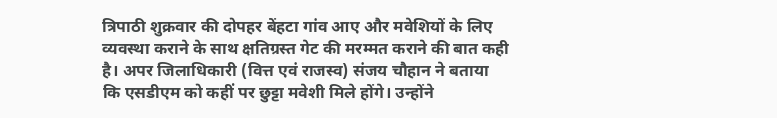त्रिपाठी शुक्रवार की दोपहर बेंहटा गांव आए और मवेशियों के लिए व्यवस्था कराने के साथ क्षतिग्रस्त गेट की मरम्मत कराने की बात कही है। अपर जिलाधिकारी (वित्त एवं राजस्व) संजय चौहान ने बताया कि एसडीएम को कहीं पर छुट्टा मवेशी मिले होंगे। उन्होंने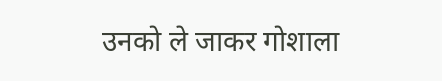उनको ले जाकर गोशाला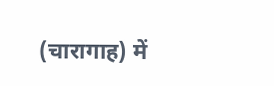(चारागाह) में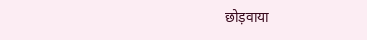छोड़वाया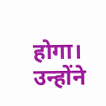होगा। उन्होंने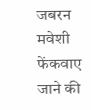जबरन मवेशी फेंकवाए जाने की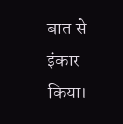बात से इंकार किया।